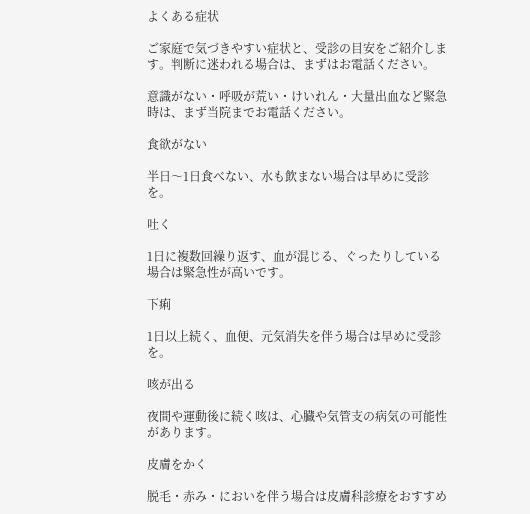よくある症状

ご家庭で気づきやすい症状と、受診の目安をご紹介します。判断に迷われる場合は、まずはお電話ください。

意識がない・呼吸が荒い・けいれん・大量出血など緊急時は、まず当院までお電話ください。

食欲がない

半日〜1日食べない、水も飲まない場合は早めに受診を。

吐く

1日に複数回繰り返す、血が混じる、ぐったりしている場合は緊急性が高いです。

下痢

1日以上続く、血便、元気消失を伴う場合は早めに受診を。

咳が出る

夜間や運動後に続く咳は、心臓や気管支の病気の可能性があります。

皮膚をかく

脱毛・赤み・においを伴う場合は皮膚科診療をおすすめ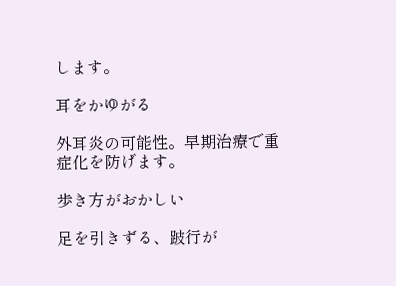します。

耳をかゆがる

外耳炎の可能性。早期治療で重症化を防げます。

歩き方がおかしい

足を引きずる、跛行が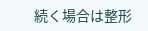続く場合は整形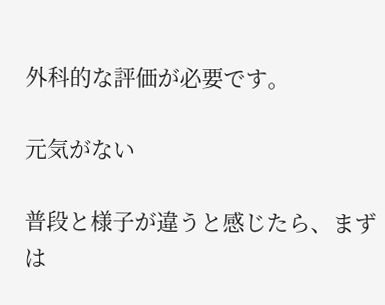外科的な評価が必要です。

元気がない

普段と様子が違うと感じたら、まずは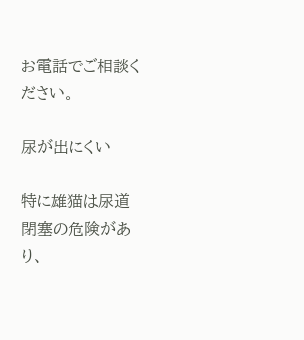お電話でご相談ください。

尿が出にくい

特に雄猫は尿道閉塞の危険があり、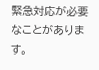緊急対応が必要なことがあります。